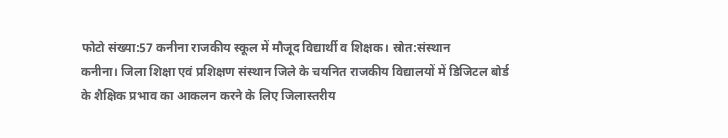फोटो संख्या:57 कनीना राजकीय स्कूल में मौजूद विद्यार्थी व शिक्षक। स्रोत:संस्थान
कनीना। जिला शिक्षा एवं प्रशिक्षण संस्थान जिले के चयनित राजकीय विद्यालयों में डिजिटल बोर्ड के शैक्षिक प्रभाव का आकलन करने के लिए जिलास्तरीय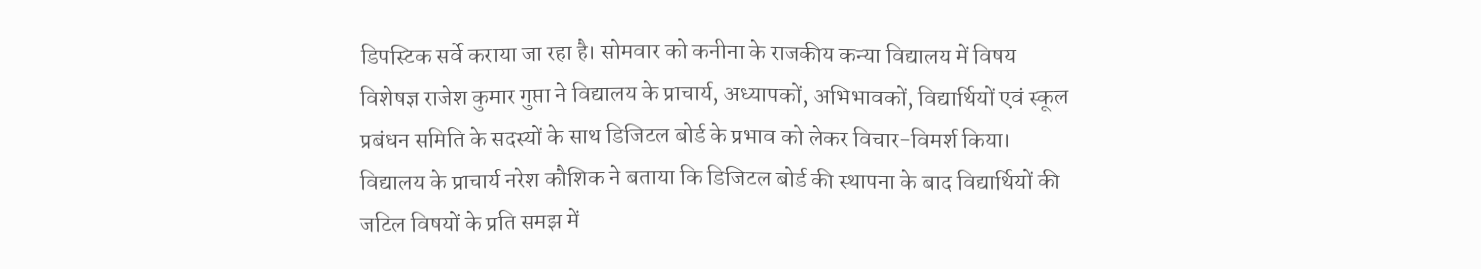डिपस्टिक सर्वे कराया जा रहा है। सोमवार को कनीना के राजकीय कन्या विद्यालय में विषय विशेषज्ञ राजेश कुमार गुप्ता ने विद्यालय के प्राचार्य, अध्यापकों, अभिभावकों, विद्यार्थियों एवं स्कूल प्रबंधन समिति के सदस्यों के साथ डिजिटल बोर्ड के प्रभाव को लेकर विचार-विमर्श किया।
विद्यालय के प्राचार्य नरेश कौशिक ने बताया कि डिजिटल बोर्ड की स्थापना के बाद विद्यार्थियों की जटिल विषयों के प्रति समझ में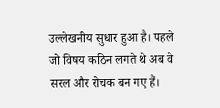उल्लेखनीय सुधार हुआ है। पहले जो विषय कठिन लगते थे अब वे सरल और रोचक बन गए हैं।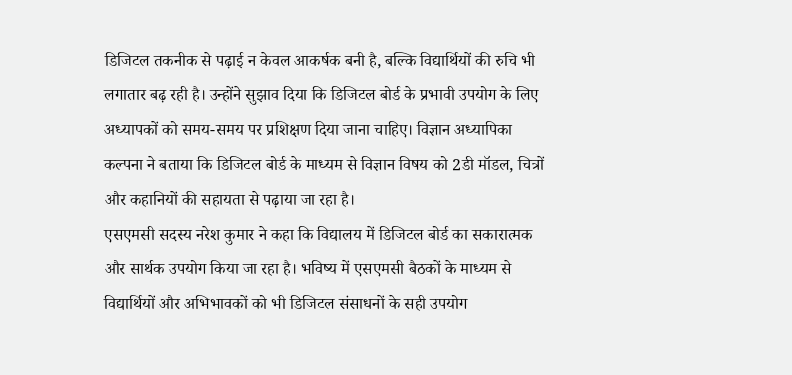डिजिटल तकनीक से पढ़ाई न केवल आकर्षक बनी है, बल्कि विद्यार्थियों की रुचि भी लगातार बढ़ रही है। उन्होंने सुझाव दिया कि डिजिटल बोर्ड के प्रभावी उपयोग के लिए अध्यापकों को समय-समय पर प्रशिक्षण दिया जाना चाहिए। विज्ञान अध्यापिका कल्पना ने बताया कि डिजिटल बोर्ड के माध्यम से विज्ञान विषय को 2डी मॉडल, चित्रों और कहानियों की सहायता से पढ़ाया जा रहा है।
एसएमसी सदस्य नरेश कुमार ने कहा कि विद्यालय में डिजिटल बोर्ड का सकारात्मक और सार्थक उपयोग किया जा रहा है। भविष्य में एसएमसी बैठकों के माध्यम से विद्यार्थियों और अभिभावकों को भी डिजिटल संसाधनों के सही उपयोग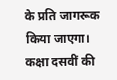के प्रति जागरूक किया जाएगा।
कक्षा दसवीं की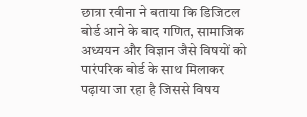छात्रा रवीना ने बताया कि डिजिटल बोर्ड आने के बाद गणित, सामाजिक अध्ययन और विज्ञान जैसे विषयों को पारंपरिक बोर्ड के साथ मिलाकर पढ़ाया जा रहा है जिससे विषय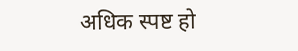अधिक स्पष्ट हो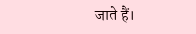जाते हैं।